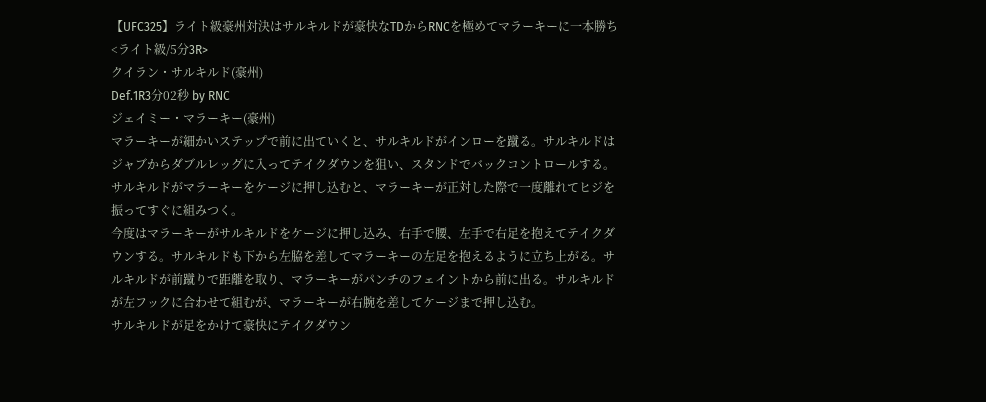【UFC325】ライト級豪州対決はサルキルドが豪快なTDからRNCを極めてマラーキーに一本勝ち
<ライト級/5分3R>
クイラン・サルキルド(豪州)
Def.1R3分02秒 by RNC
ジェイミー・マラーキー(豪州)
マラーキーが細かいステップで前に出ていくと、サルキルドがインローを蹴る。サルキルドはジャブからダブルレッグに入ってテイクダウンを狙い、スタンドでバックコントロールする。サルキルドがマラーキーをケージに押し込むと、マラーキーが正対した際で一度離れてヒジを振ってすぐに組みつく。
今度はマラーキーがサルキルドをケージに押し込み、右手で腰、左手で右足を抱えてテイクダウンする。サルキルドも下から左脇を差してマラーキーの左足を抱えるように立ち上がる。サルキルドが前蹴りで距離を取り、マラーキーがパンチのフェイントから前に出る。サルキルドが左フックに合わせて組むが、マラーキーが右腕を差してケージまで押し込む。
サルキルドが足をかけて豪快にテイクダウン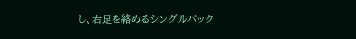し、右足を絡めるシングルバック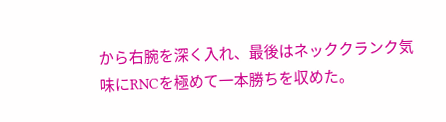から右腕を深く入れ、最後はネッククランク気味にRNCを極めて一本勝ちを収めた。